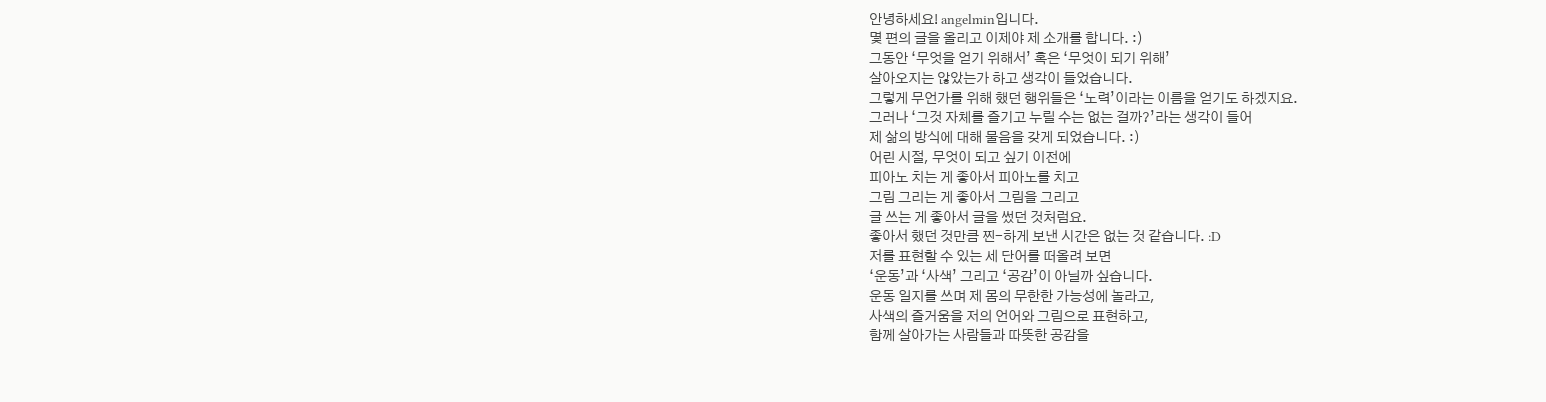안녕하세요! angelmin입니다.
몇 편의 글을 올리고 이제야 제 소개를 합니다. :)
그동안 ‘무엇을 얻기 위해서’ 혹은 ‘무엇이 되기 위해’
살아오지는 않았는가 하고 생각이 들었습니다.
그렇게 무언가를 위해 했던 행위들은 ‘노력’이라는 이름을 얻기도 하겠지요.
그러나 ‘그것 자체를 즐기고 누릴 수는 없는 걸까?’라는 생각이 들어
제 삶의 방식에 대해 물음을 갖게 되었습니다. :)
어린 시절, 무엇이 되고 싶기 이전에
피아노 치는 게 좋아서 피아노를 치고
그림 그리는 게 좋아서 그림을 그리고
글 쓰는 게 좋아서 글을 썼던 것처럼요.
좋아서 했던 것만큼 찐-하게 보낸 시간은 없는 것 같습니다. :D
저를 표현할 수 있는 세 단어를 떠올려 보면
‘운동’과 ‘사색’ 그리고 ‘공감’이 아닐까 싶습니다.
운동 일지를 쓰며 제 몸의 무한한 가능성에 놀라고,
사색의 즐거움을 저의 언어와 그림으로 표현하고,
함께 살아가는 사람들과 따뜻한 공감을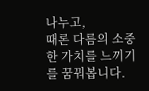나누고,
때론 다름의 소중한 가치를 느끼기를 꿈꿔봅니다.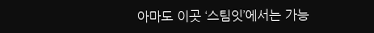아마도 이곳 ‘스팀잇’에서는 가능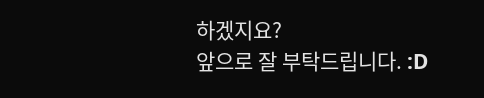하겠지요?
앞으로 잘 부탁드립니다. :D